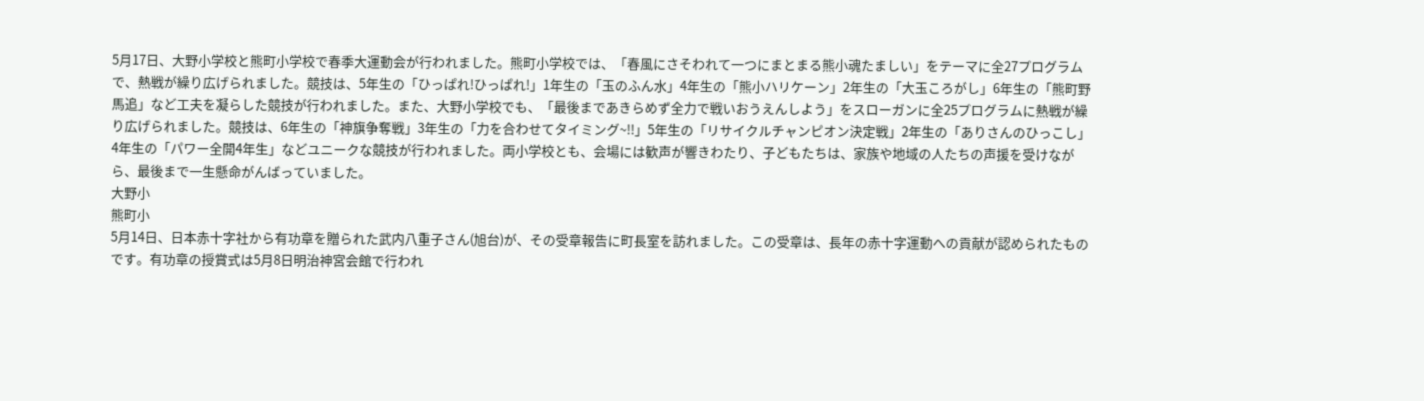5月17日、大野小学校と熊町小学校で春季大運動会が行われました。熊町小学校では、「春風にさそわれて一つにまとまる熊小魂たましい」をテーマに全27プログラムで、熱戦が繰り広げられました。競技は、5年生の「ひっぱれ!ひっぱれ!」1年生の「玉のふん水」4年生の「熊小ハリケーン」2年生の「大玉ころがし」6年生の「熊町野馬追」など工夫を凝らした競技が行われました。また、大野小学校でも、「最後まであきらめず全力で戦いおうえんしよう」をスローガンに全25プログラムに熱戦が繰り広げられました。競技は、6年生の「神旗争奪戦」3年生の「力を合わせてタイミング~!!」5年生の「リサイクルチャンピオン決定戦」2年生の「ありさんのひっこし」4年生の「パワー全開4年生」などユニークな競技が行われました。両小学校とも、会場には歓声が響きわたり、子どもたちは、家族や地域の人たちの声援を受けながら、最後まで一生懸命がんばっていました。
大野小
熊町小
5月14日、日本赤十字社から有功章を贈られた武内八重子さん(旭台)が、その受章報告に町長室を訪れました。この受章は、長年の赤十字運動への貢献が認められたものです。有功章の授賞式は5月8日明治神宮会館で行われ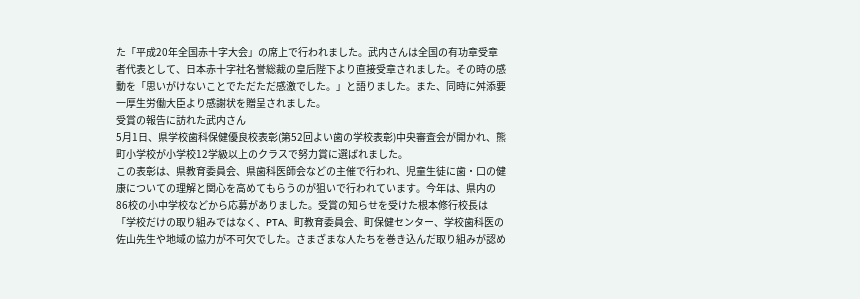た「平成20年全国赤十字大会」の席上で行われました。武内さんは全国の有功章受章者代表として、日本赤十字社名誉総裁の皇后陛下より直接受章されました。その時の感動を「思いがけないことでただただ感激でした。」と語りました。また、同時に舛添要一厚生労働大臣より感謝状を贈呈されました。
受賞の報告に訪れた武内さん
5月1日、県学校歯科保健優良校表彰(第52回よい歯の学校表彰)中央審査会が開かれ、熊町小学校が小学校12学級以上のクラスで努力賞に選ばれました。
この表彰は、県教育委員会、県歯科医師会などの主催で行われ、児童生徒に歯・口の健康についての理解と関心を高めてもらうのが狙いで行われています。今年は、県内の86校の小中学校などから応募がありました。受賞の知らせを受けた根本修行校長は「学校だけの取り組みではなく、PTA、町教育委員会、町保健センター、学校歯科医の佐山先生や地域の協力が不可欠でした。さまざまな人たちを巻き込んだ取り組みが認め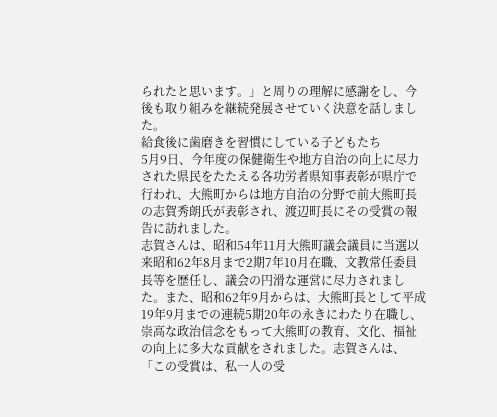られたと思います。」と周りの理解に感謝をし、今後も取り組みを継続発展させていく決意を話しました。
給食後に歯磨きを習慣にしている子どもたち
5月9日、今年度の保健衛生や地方自治の向上に尽力された県民をたたえる各功労者県知事表彰が県庁で行われ、大熊町からは地方自治の分野で前大熊町長の志賀秀朗氏が表彰され、渡辺町長にその受賞の報告に訪れました。
志賀さんは、昭和54年11月大熊町議会議員に当選以来昭和62年8月まで2期7年10月在職、文教常任委員長等を歴任し、議会の円滑な運営に尽力されました。また、昭和62年9月からは、大熊町長として平成19年9月までの連続5期20年の永きにわたり在職し、崇高な政治信念をもって大熊町の教育、文化、福祉の向上に多大な貢献をされました。志賀さんは、「この受賞は、私一人の受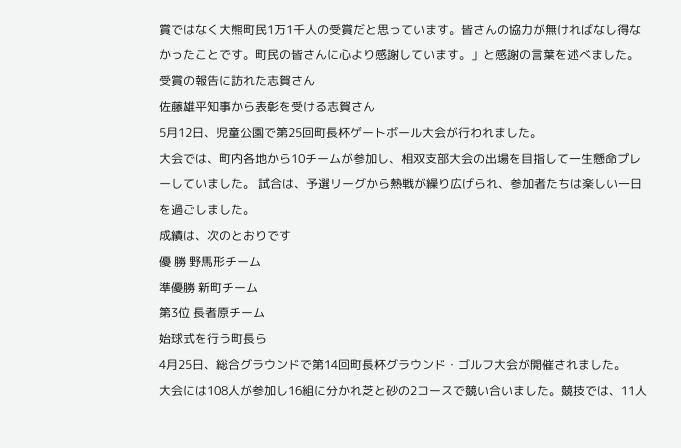賞ではなく大熊町民1万1千人の受賞だと思っています。皆さんの協力が無ければなし得なかったことです。町民の皆さんに心より感謝しています。」と感謝の言葉を述べました。
受賞の報告に訪れた志賀さん
佐藤雄平知事から表彰を受ける志賀さん
5月12日、児童公園で第25回町長杯ゲートボール大会が行われました。
大会では、町内各地から10チームが参加し、相双支部大会の出場を目指して一生懸命プレーしていました。 試合は、予選リーグから熱戦が繰り広げられ、参加者たちは楽しい一日を過ごしました。
成績は、次のとおりです
優 勝 野馬形チーム
準優勝 新町チーム
第3位 長者原チーム
始球式を行う町長ら
4月25日、総合グラウンドで第14回町長杯グラウンド・ゴルフ大会が開催されました。
大会には108人が参加し16組に分かれ芝と砂の2コースで競い合いました。競技では、11人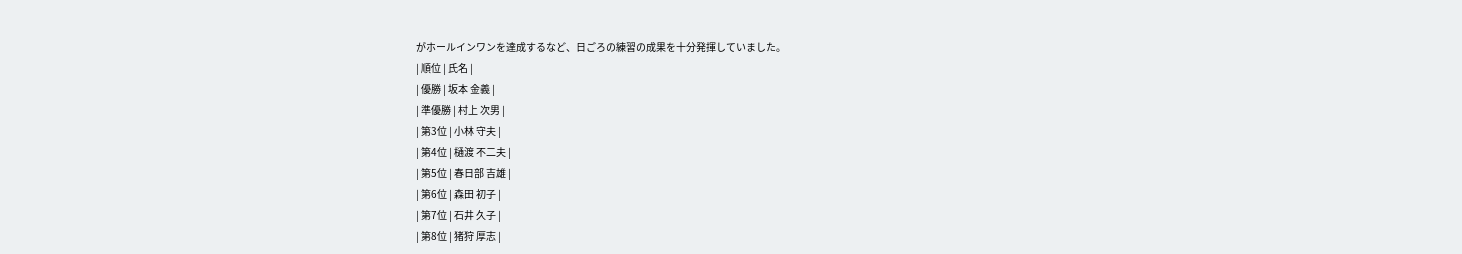がホールインワンを達成するなど、日ごろの練習の成果を十分発揮していました。
| 順位 | 氏名 |
| 優勝 | 坂本 金義 |
| 準優勝 | 村上 次男 |
| 第3位 | 小林 守夫 |
| 第4位 | 樋渡 不二夫 |
| 第5位 | 春日部 吉雄 |
| 第6位 | 森田 初子 |
| 第7位 | 石井 久子 |
| 第8位 | 猪狩 厚志 |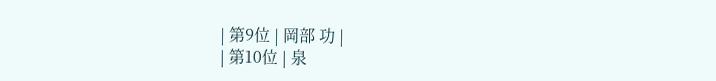| 第9位 | 岡部 功 |
| 第10位 | 泉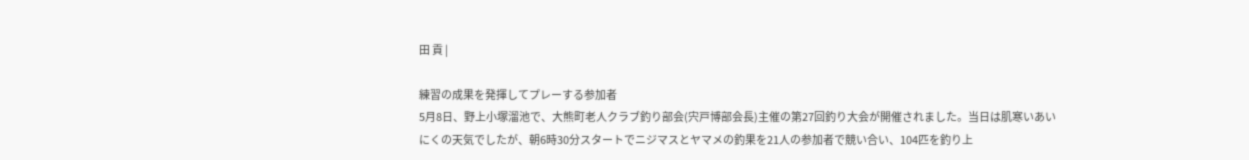田 貢 |

練習の成果を発揮してプレーする参加者
5月8日、野上小塚溜池で、大熊町老人クラブ釣り部会(宍戸博部会長)主催の第27回釣り大会が開催されました。当日は肌寒いあいにくの天気でしたが、朝6時30分スタートでニジマスとヤマメの釣果を21人の参加者で競い合い、104匹を釣り上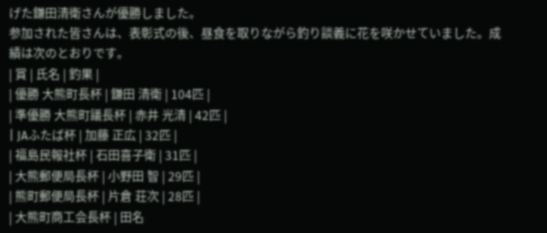げた鎌田清衛さんが優勝しました。
参加された皆さんは、表彰式の後、昼食を取りながら釣り談義に花を咲かせていました。成績は次のとおりです。
| 賞 | 氏名 | 釣果 |
| 優勝 大熊町長杯 | 鎌田 清衛 | 104匹 |
| 準優勝 大熊町議長杯 | 赤井 光清 | 42匹 |
| JAふたば杯 | 加藤 正広 | 32匹 |
| 福島民報社杯 | 石田喜子衛 | 31匹 |
| 大熊郵便局長杯 | 小野田 智 | 29匹 |
| 熊町郵便局長杯 | 片倉 荘次 | 28匹 |
| 大熊町商工会長杯 | 田名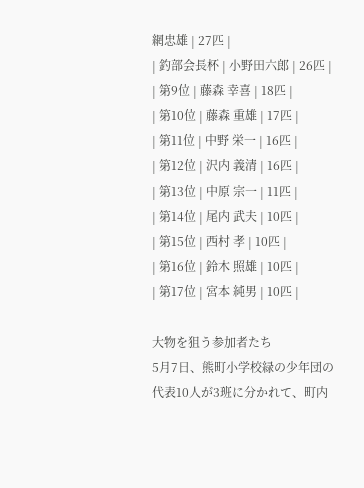網忠雄 | 27匹 |
| 釣部会長杯 | 小野田六郎 | 26匹 |
| 第9位 | 藤森 幸喜 | 18匹 |
| 第10位 | 藤森 重雄 | 17匹 |
| 第11位 | 中野 栄一 | 16匹 |
| 第12位 | 沢内 義清 | 16匹 |
| 第13位 | 中原 宗一 | 11匹 |
| 第14位 | 尾内 武夫 | 10匹 |
| 第15位 | 西村 孝 | 10匹 |
| 第16位 | 鈴木 照雄 | 10匹 |
| 第17位 | 宮本 純男 | 10匹 |

大物を狙う参加者たち
5月7日、熊町小学校緑の少年団の代表10人が3班に分かれて、町内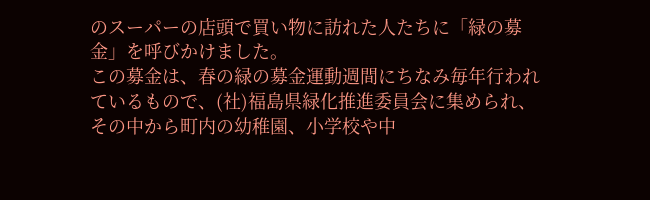のスーパーの店頭で買い物に訪れた人たちに「緑の募金」を呼びかけました。
この募金は、春の緑の募金運動週間にちなみ毎年行われているもので、(社)福島県緑化推進委員会に集められ、その中から町内の幼稚園、小学校や中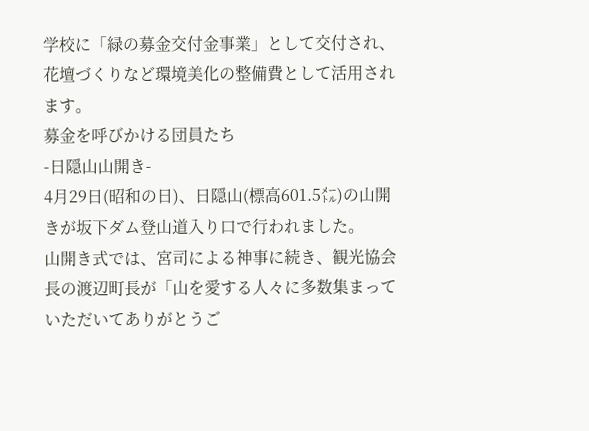学校に「緑の募金交付金事業」として交付され、花壇づくりなど環境美化の整備費として活用されます。
募金を呼びかける団員たち
-日隠山山開き-
4月29日(昭和の日)、日隠山(標高601.5㍍)の山開きが坂下ダム登山道入り口で行われました。
山開き式では、宮司による神事に続き、観光協会長の渡辺町長が「山を愛する人々に多数集まっていただいてありがとうご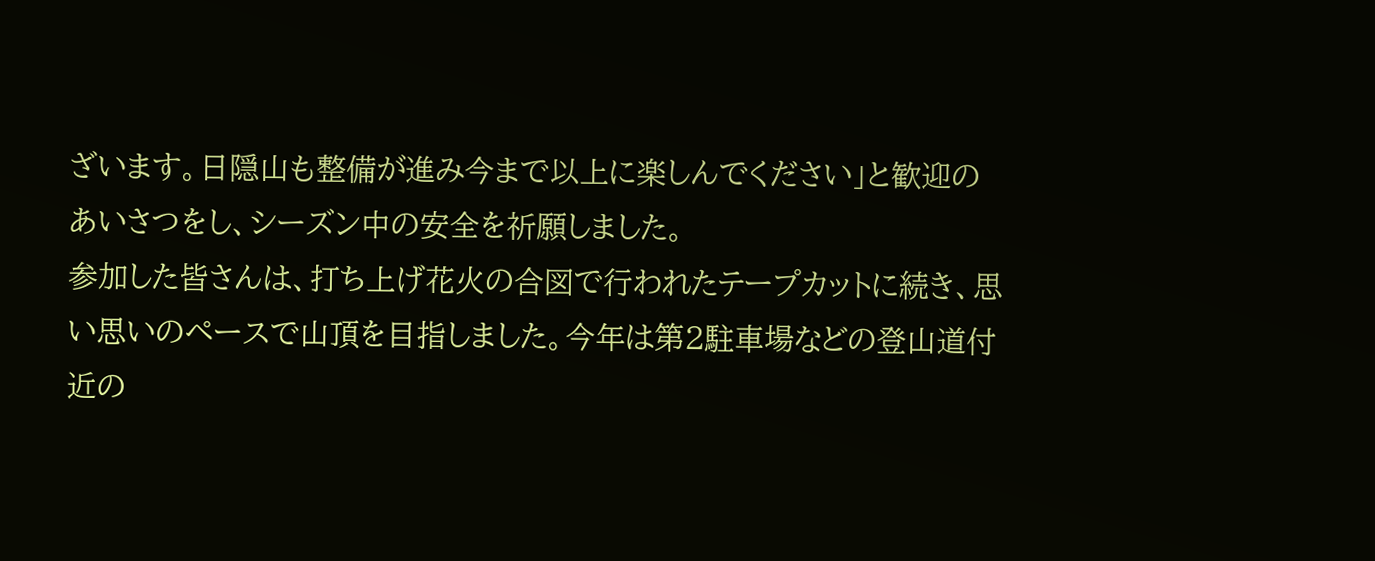ざいます。日隠山も整備が進み今まで以上に楽しんでください」と歓迎のあいさつをし、シーズン中の安全を祈願しました。
参加した皆さんは、打ち上げ花火の合図で行われたテープカットに続き、思い思いのペースで山頂を目指しました。今年は第2駐車場などの登山道付近の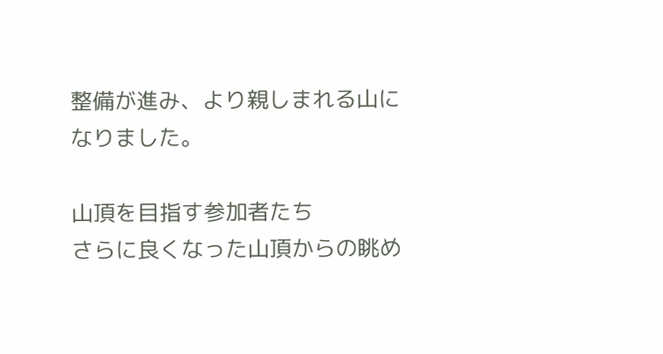整備が進み、より親しまれる山になりました。

山頂を目指す参加者たち
さらに良くなった山頂からの眺め